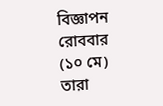বিজ্ঞাপন
রোববার (১০ মে) তারা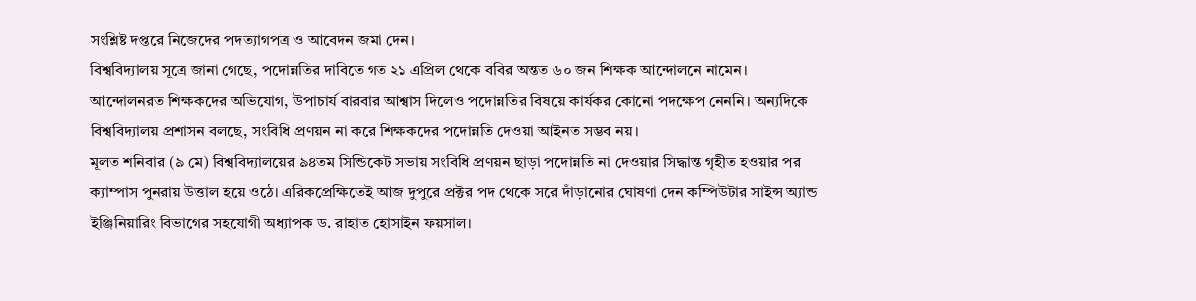সংশ্লিষ্ট দপ্তরে নিজেদের পদত্যাগপত্র ও আবেদন জমা দেন।
বিশ্ববিদ্যালয় সূত্রে জানা গেছে, পদোন্নতির দাবিতে গত ২১ এপ্রিল থেকে ববির অন্তত ৬০ জন শিক্ষক আন্দোলনে নামেন। আন্দোলনরত শিক্ষকদের অভিযোগ, উপাচার্য বারবার আশ্বাস দিলেও পদোন্নতির বিষয়ে কার্যকর কোনো পদক্ষেপ নেননি। অন্যদিকে বিশ্ববিদ্যালয় প্রশাসন বলছে, সংবিধি প্রণয়ন না করে শিক্ষকদের পদোন্নতি দেওয়া আইনত সম্ভব নয়।
মূলত শনিবার (৯ মে) বিশ্ববিদ্যালয়ের ৯৪তম সিন্ডিকেট সভায় সংবিধি প্রণয়ন ছাড়া পদোন্নতি না দেওয়ার সিদ্ধান্ত গৃহীত হওয়ার পর ক্যাম্পাস পুনরায় উত্তাল হয়ে ওঠে। এরিকপ্রেক্ষিতেই আজ দুপুরে প্রক্টর পদ থেকে সরে দাঁড়ানোর ঘোষণা দেন কম্পিউটার সাইন্স অ্যান্ড ইঞ্জিনিয়ারিং বিভাগের সহযোগী অধ্যাপক ড. রাহাত হোসাইন ফয়সাল।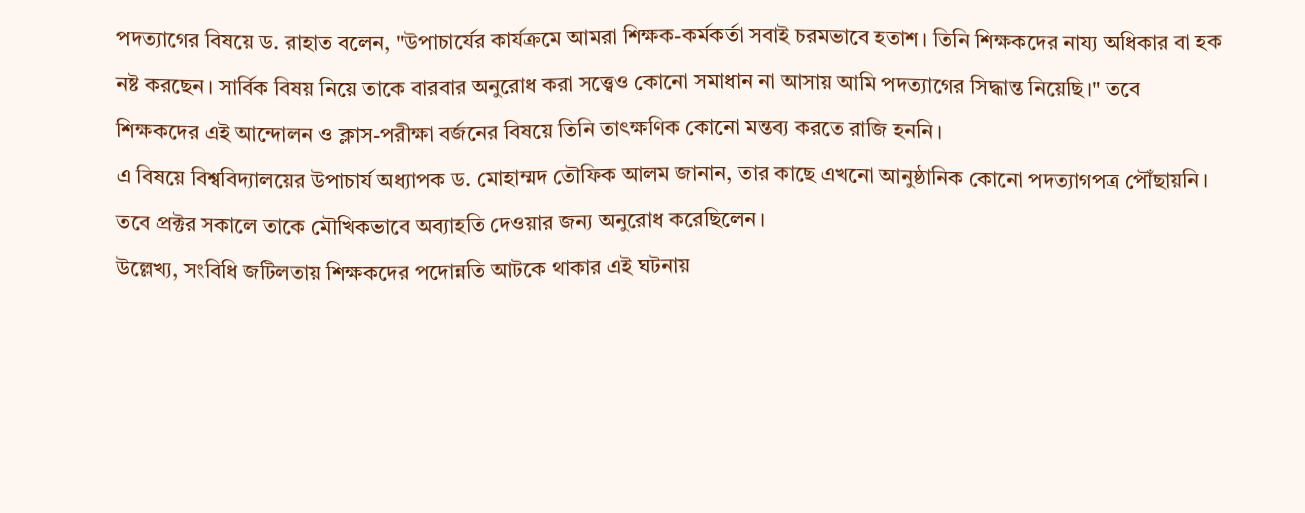পদত্যাগের বিষয়ে ড. রাহাত বলেন, "উপাচার্যের কার্যক্রমে আমরা শিক্ষক-কর্মকর্তা সবাই চরমভাবে হতাশ। তিনি শিক্ষকদের নায্য অধিকার বা হক নষ্ট করছেন। সার্বিক বিষয় নিয়ে তাকে বারবার অনুরোধ করা সত্ত্বেও কোনো সমাধান না আসায় আমি পদত্যাগের সিদ্ধান্ত নিয়েছি।" তবে শিক্ষকদের এই আন্দোলন ও ক্লাস-পরীক্ষা বর্জনের বিষয়ে তিনি তাৎক্ষণিক কোনো মন্তব্য করতে রাজি হননি।
এ বিষয়ে বিশ্ববিদ্যালয়ের উপাচার্য অধ্যাপক ড. মোহাম্মদ তৌফিক আলম জানান, তার কাছে এখনো আনুষ্ঠানিক কোনো পদত্যাগপত্র পৌঁছায়নি। তবে প্রক্টর সকালে তাকে মৌখিকভাবে অব্যাহতি দেওয়ার জন্য অনুরোধ করেছিলেন।
উল্লেখ্য, সংবিধি জটিলতায় শিক্ষকদের পদোন্নতি আটকে থাকার এই ঘটনায়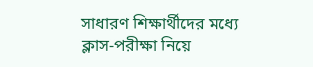সাধারণ শিক্ষার্থীদের মধ্যে ক্লাস-পরীক্ষা নিয়ে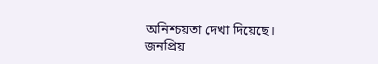অনিশ্চয়তা দেখা দিয়েছে।
জনপ্রিয়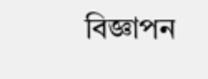বিজ্ঞাপন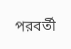পরবর্তী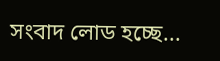সংবাদ লোড হচ্ছে...